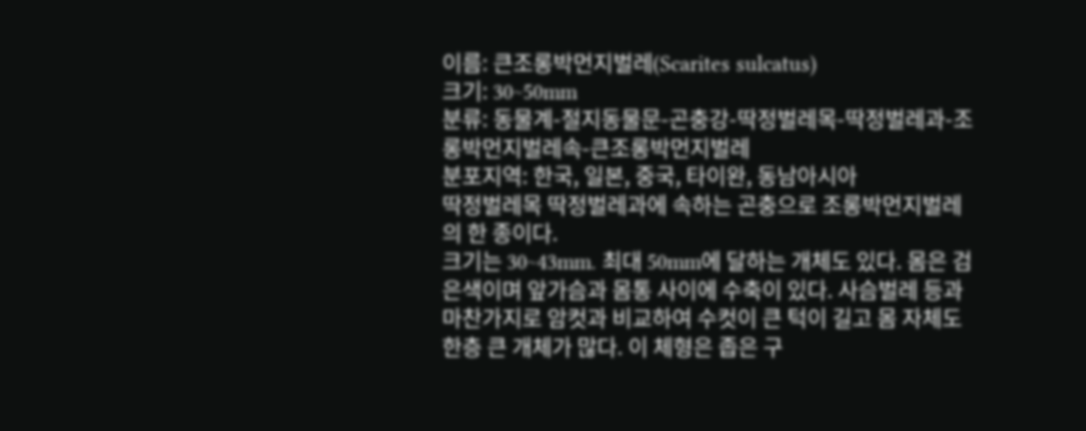이름: 큰조롱박먼지벌레(Scarites sulcatus)
크기: 30~50mm
분류: 동물계-절지동물문-곤충강-딱정벌레목-딱정벌레과-조롱박먼지벌레속-큰조롱박먼지벌레
분포지역: 한국, 일본, 중국, 타이완, 동남아시아
딱정벌레목 딱정벌레과에 속하는 곤충으로 조롱박먼지벌레의 한 종이다.
크기는 30~43mm. 최대 50mm에 달하는 개체도 있다. 몸은 검은색이며 앞가슴과 몸통 사이에 수축이 있다. 사슴벌레 등과 마찬가지로 암컷과 비교하여 수컷이 큰 턱이 길고 몸 자체도 한층 큰 개체가 많다. 이 체형은 좁은 구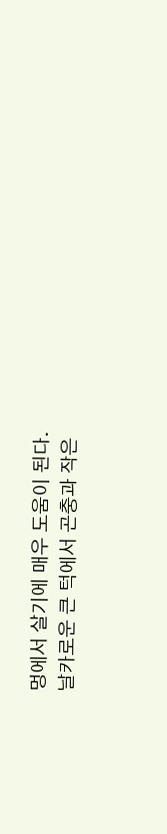멍에서 살기에 매우 도움이 된다.
날카로운 큰 턱에서 곤충과 작은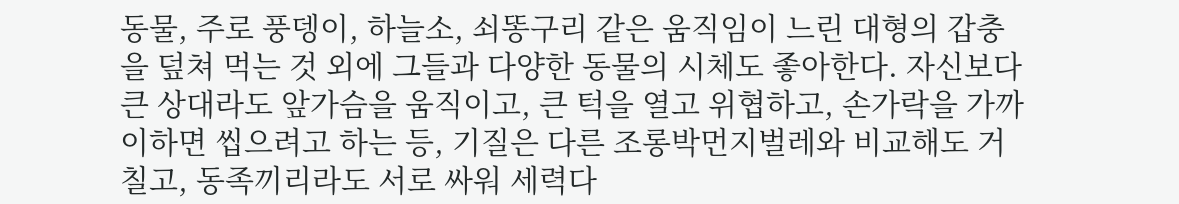동물, 주로 풍뎅이, 하늘소, 쇠똥구리 같은 움직임이 느린 대형의 갑충을 덮쳐 먹는 것 외에 그들과 다양한 동물의 시체도 좋아한다. 자신보다 큰 상대라도 앞가슴을 움직이고, 큰 턱을 열고 위협하고, 손가락을 가까이하면 씹으려고 하는 등, 기질은 다른 조롱박먼지벌레와 비교해도 거칠고, 동족끼리라도 서로 싸워 세력다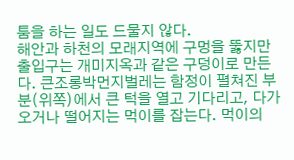툼을 하는 일도 드물지 않다.
해안과 하천의 모래지역에 구멍을 뚫지만 출입구는 개미지옥과 같은 구덩이로 만든다. 큰조롱박먼지벌레는 함정이 펼쳐진 부분(위쪽)에서 큰 턱을 열고 기다리고, 다가오거나 떨어지는 먹이를 잡는다. 먹이의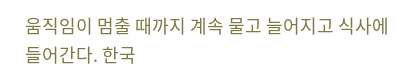움직임이 멈출 때까지 계속 물고 늘어지고 식사에 들어간다. 한국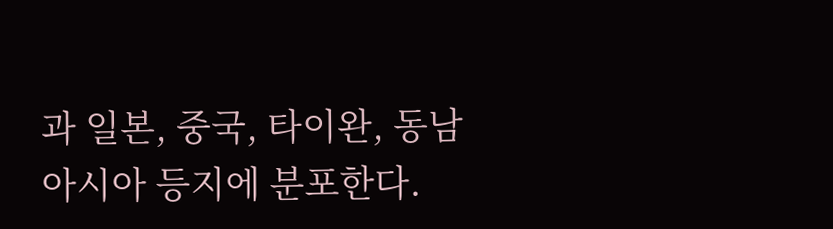과 일본, 중국, 타이완, 동남아시아 등지에 분포한다.